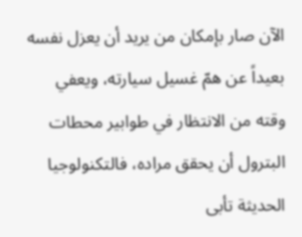الآن صار بإمكان من يريد أن يعزل نفسه بعيداً عن همّ غسيل سيارته، ويعفي وقته من الانتظار في طوابير محطات البترول أن يحقق مراده، فالتكنولوجيا الحديثة تأبى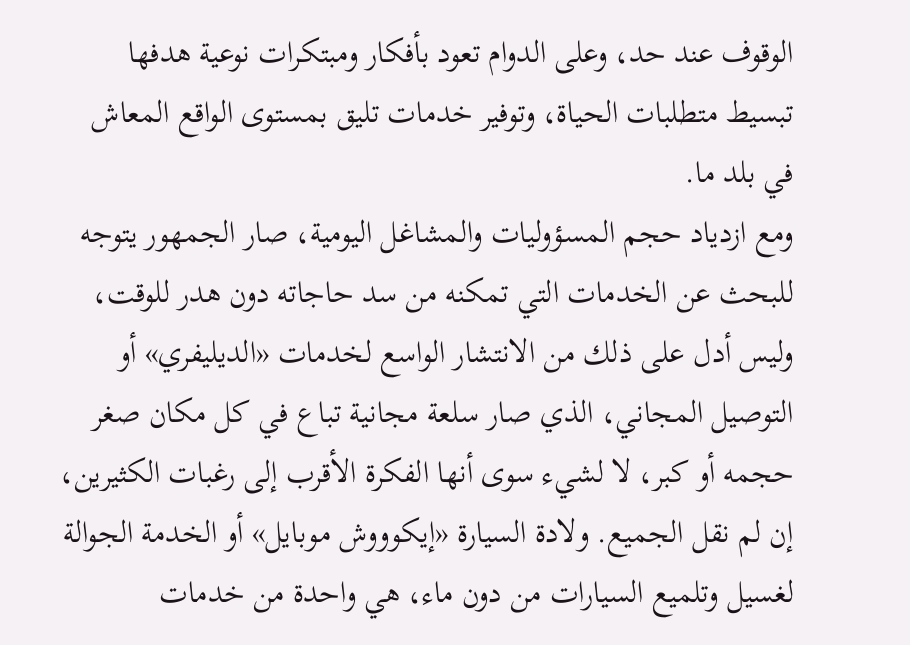الوقوف عند حد، وعلى الدوام تعود بأفكار ومبتكرات نوعية هدفها تبسيط متطلبات الحياة، وتوفير خدمات تليق بمستوى الواقع المعاش في بلد ما.
ومع ازدياد حجم المسؤوليات والمشاغل اليومية، صار الجمهور يتوجه للبحث عن الخدمات التي تمكنه من سد حاجاته دون هدر للوقت، وليس أدل على ذلك من الانتشار الواسع لخدمات «الديليفري» أو التوصيل المجاني، الذي صار سلعة مجانية تباع في كل مكان صغر حجمه أو كبر، لا لشيء سوى أنها الفكرة الأقرب إلى رغبات الكثيرين، إن لم نقل الجميع. ولادة السيارة «إيكوووش موبايل» أو الخدمة الجوالة لغسيل وتلميع السيارات من دون ماء، هي واحدة من خدمات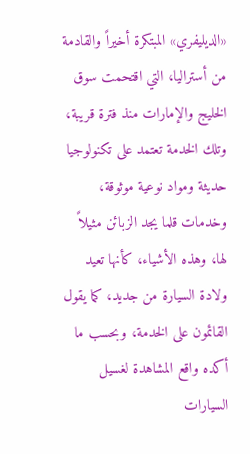«الديليفري» المبتكرة أخيراً والقادمة من أستراليا، التي اقتحمت سوق الخليج والإمارات منذ فترة قريبة، وتلك الخدمة تعتمد على تكنولوجيا حديثة ومواد نوعية موثوقة، وخدمات قلما يجد الزبائن مثيلاً لها، وهذه الأشياء، كأنها تعيد ولادة السيارة من جديد، كما يقول القائمون على الخدمة، وبحسب ما أكده واقع المشاهدة لغسيل السيارات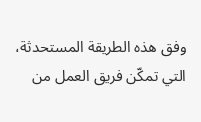وفق هذه الطريقة المستحدثة، التي تمكّن فريق العمل من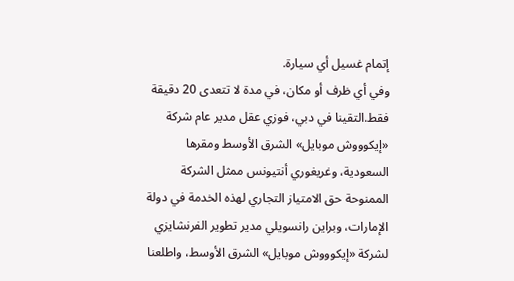إتمام غسيل أي سيارة.
وفي أي ظرف أو مكان، في مدة لا تتعدى 20 دقيقة فقط.التقينا في دبي، فوزي عقل مدير عام شركة «إيكوووش موبايل» الشرق الأوسط ومقرها السعودية، وغريغوري أنتيونس ممثل الشركة الممنوحة حق الامتياز التجاري لهذه الخدمة في دولة الإمارات، وبراين رانسويلي مدير تطوير الفرنشايزي لشركة «إيكوووش موبايل» الشرق الأوسط، واطلعنا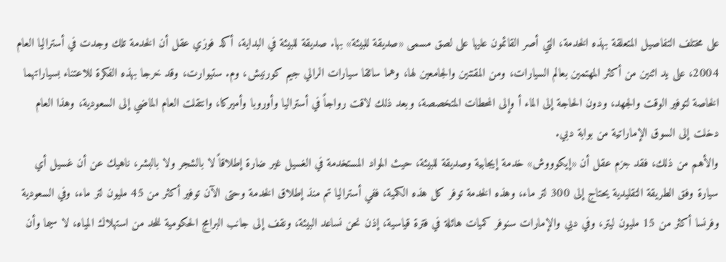على مختلف التفاصيل المتعلقة بهذه الخدمة، التي أصر القائمون عليها على لصق مسمى «صديقة للبيئة» بها. صديقة للبيئة في البداية، أكد فوزي عقل أن الخدمة تلك وجدت في أستراليا العام 2004، على يد اثنين من أكثر المهتمين بعالم السيارات، ومن المقتنين والجامعين لها، وهما سائقا سيارات الرالي جيم كورنيش، وم. ستيوارت، وقد خرجا بهذه الفكرة للاعتناء بسياراتهما الخاصة لتوفير الوقت والجهد، ودون الحاجة إلى الماء أ وإلى المحطات المتخصصة، وبعد ذلك لاقت رواجاً في أستراليا وأوروبا وأميركا، وانتقلت العام الماضي إلى السعودية، وهذا العام دخلت إلى السوق الإماراتية من بوابة دبي.
والأهم من ذلك، فقد جزم عقل أن «إيكوووش» خدمة إيجابية وصديقة للبيئة، حيث المواد المستخدمة في الغسيل غير ضارة إطلاقاً لا بالشجر ولا بالبشر، ناهيك عن أن غسيل أي سيارة وفق الطريقة التقليدية يحتاج إلى 300 لتر ماء، وهذه الخدمة توفر كل هذه الكمية، ففي أستراليا تم منذ إطلاق الخدمة وحتى الآن توفير أكثر من 45 مليون لتر ماء، وفي السعودية وفرنسا أكثر من 15 مليون ليتر، وفي دبي والإمارات سنوفر كميات هائلة في فترة قياسية، إذن نحن نساعد البيئة، ونقف إلى جانب البرامج الحكومية للحد من استهلاك المياه، لا سيما وأن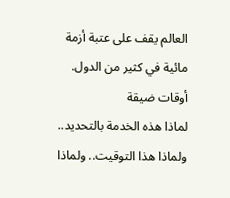العالم يقف على عتبة أزمة مائية في كثير من الدول.
أوقات ضيقة
لماذا هذه الخدمة بالتحديد.. ولماذا هذا التوقيت.. ولماذا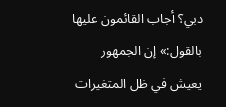دبي؟ أجاب القائمون عليها بالقول:» إن الجمهور يعيش في ظل المتغيرات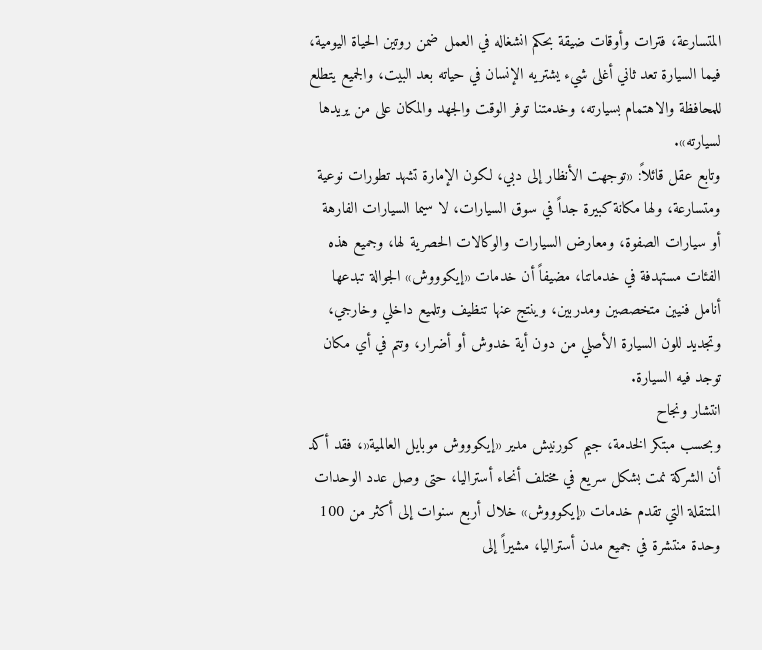المتسارعة، فترات وأوقات ضيقة بحكم انشغاله في العمل ضمن روتين الحياة اليومية، فيما السيارة تعد ثاني أغلى شيء يشتريه الإنسان في حياته بعد البيت، والجميع يتطلع للمحافظة والاهتمام بسيارته، وخدمتنا توفر الوقت والجهد والمكان على من يريدها لسيارته».
وتابع عقل قائلاً: «توجهت الأنظار إلى دبي، لكون الإمارة تشهد تطورات نوعية ومتسارعة، ولها مكانة كبيرة جداً في سوق السيارات، لا سيما السيارات الفارهة أو سيارات الصفوة، ومعارض السيارات والوكالات الحصرية لها، وجميع هذه الفئات مستهدفة في خدماتنا، مضيفاً أن خدمات «إيكوووش» الجوالة تبدعها أنامل فنيين متخصصين ومدربين، وينتج عنها تنظيف وتلميع داخلي وخارجي، وتجديد للون السيارة الأصلي من دون أية خدوش أو أضرار، وتتم في أي مكان توجد فيه السيارة.
انتشار ونجاح
وبحسب مبتكر الخدمة، جيم كورنيش مدير «إيكوووش موبايل العالمية«، فقد أكد أن الشركة نمت بشكل سريع في مختلف أنحاء أستراليا، حتى وصل عدد الوحدات المتنقلة التي تقدم خدمات «إيكوووش» خلال أربع سنوات إلى أكثر من 100 وحدة منتشرة في جميع مدن أستراليا، مشيراً إلى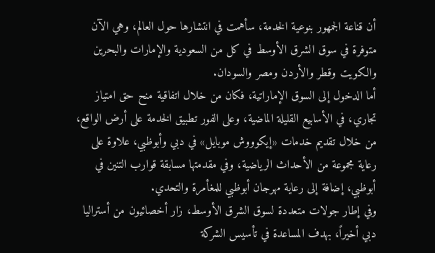أن قناعة الجمهور بنوعية الخدمة، سأهمت في انتشارها حول العالم، وهي الآن متوفرة في سوق الشرق الأوسط في كل من السعودية والإمارات والبحرين والكويت وقطر والأردن ومصر والسودان.
أما الدخول إلى السوق الإماراتية، فكان من خلال اتفاقية منح حق امتياز تجاري، في الأسابيع القليلة الماضية، وعلى الفور تطبيق الخدمة على أرض الواقع، من خلال تقديم خدمات «إيكوووش موبايل» في دبي وأبوظبي، علاوة على رعاية مجموعة من الأحداث الرياضية، وفي مقدمتها مسابقة قوارب التنين في أبوظبي، إضافة إلى رعاية مهرجان أبوظبي للمغأمرة والتحدي.
وفي إطار جولات متعددة لسوق الشرق الأوسط، زار أخصائيون من أستراليا دبي أخيراً، بهدف المساعدة في تأسيس الشركة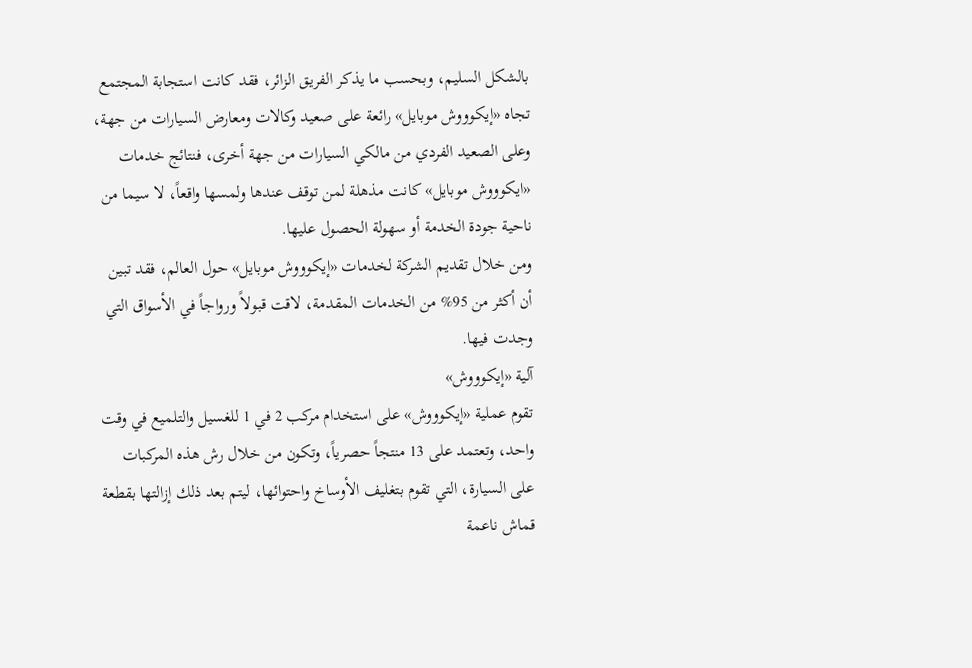بالشكل السليم، وبحسب ما يذكر الفريق الزائر، فقد كانت استجابة المجتمع تجاه «إيكوووش موبايل» رائعة على صعيد وكالات ومعارض السيارات من جهة، وعلى الصعيد الفردي من مالكي السيارات من جهة أخرى، فنتائج خدمات «ايكوووش موبايل» كانت مذهلة لمن توقف عندها ولمسها واقعاً، لا سيما من ناحية جودة الخدمة أو سهولة الحصول عليها.
ومن خلال تقديم الشركة لخدمات «إيكوووش موبايل» حول العالم، فقد تبين أن أكثر من 95% من الخدمات المقدمة، لاقت قبولاً ورواجاً في الأسواق التي وجدت فيها.
آلية «إيكوووش»
تقوم عملية «إيكوووش» على استخدام مركب 2 في 1 للغسيل والتلميع في وقت واحد، وتعتمد على 13 منتجاً حصرياً، وتكون من خلال رش هذه المركبات على السيارة، التي تقوم بتغليف الأوساخ واحتوائها، ليتم بعد ذلك إزالتها بقطعة قماش ناعمة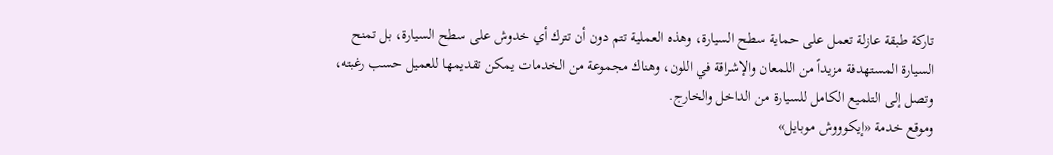تاركة طبقة عازلة تعمل على حماية سطح السيارة، وهذه العملية تتم دون أن تترك أي خدوش على سطح السيارة، بل تمنح السيارة المستهدفة مزيداً من اللمعان والإشراقة في اللون، وهناك مجموعة من الخدمات يمكن تقديمها للعميل حسب رغبته، وتصل إلى التلميع الكامل للسيارة من الداخل والخارج.
وموقع خدمة «إيكوووش موبايل»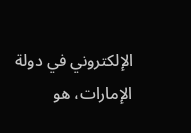الإلكتروني في دولة الإمارات، هو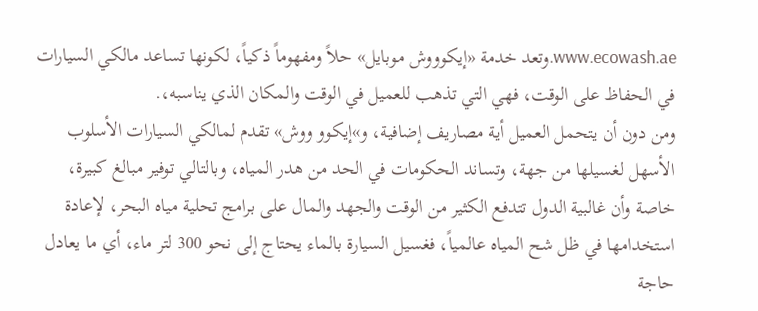www.ecowash.ae.وتعد خدمة «إيكوووش موبايل» حلاً ومفهوماً ذكياً، لكونها تساعد مالكي السيارات في الحفاظ على الوقت، فهي التي تذهب للعميل في الوقت والمكان الذي يناسبه،.
ومن دون أن يتحمل العميل أية مصاريف إضافية، و»إيكوو ووش» تقدم لمالكي السيارات الأسلوب الأسهل لغسيلها من جهة، وتساند الحكومات في الحد من هدر المياه، وبالتالي توفير مبالغ كبيرة، خاصة وأن غالبية الدول تتدفع الكثير من الوقت والجهد والمال على برامج تحلية مياه البحر، لإعادة استخدامها في ظل شح المياه عالمياً، فغسيل السيارة بالماء يحتاج إلى نحو 300 لتر ماء، أي ما يعادل حاجة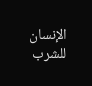الإنسان للشرب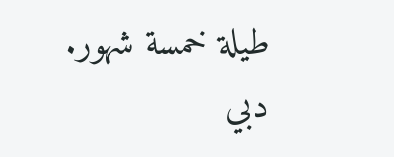طيلة خمسة شهور.
دبي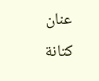عنان كتانة